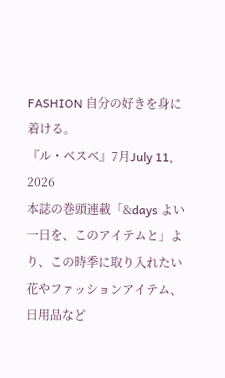FASHION 自分の好きを身に着ける。
『ル・ベスベ』7月July 11, 2026
本誌の巻頭連載「&days よい一日を、このアイテムと」より、この時季に取り入れたい花やファッションアイテム、日用品など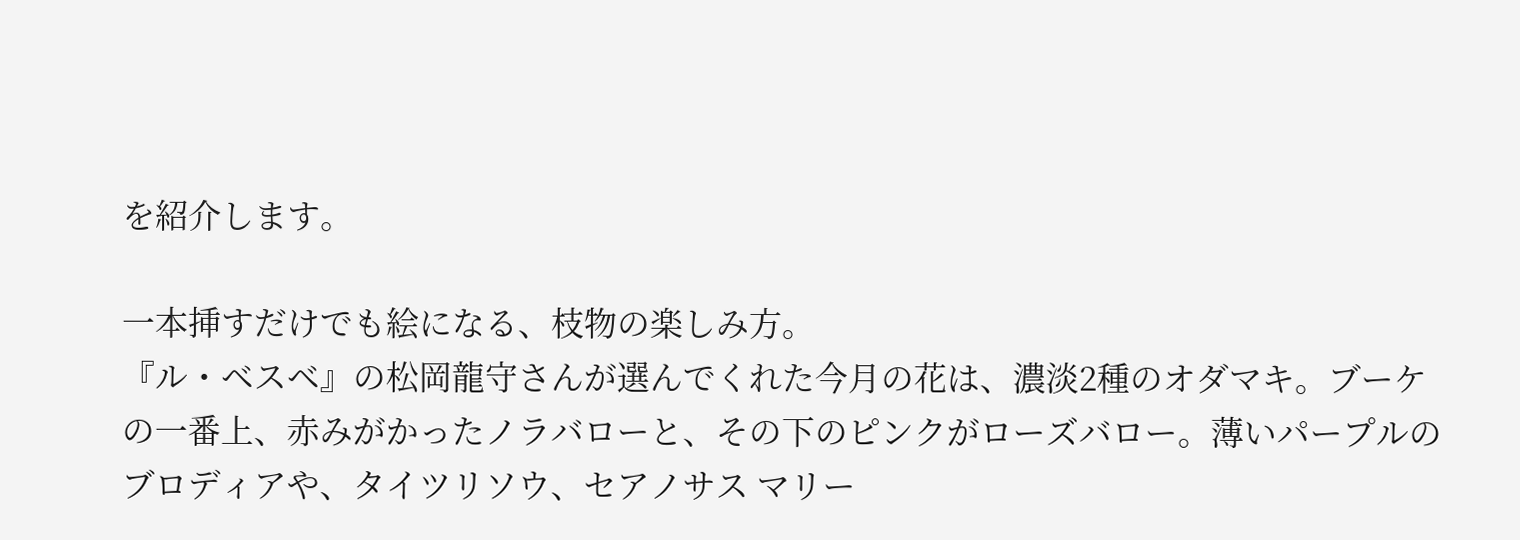を紹介します。

一本挿すだけでも絵になる、枝物の楽しみ方。
『ル・ベスベ』の松岡龍守さんが選んでくれた今月の花は、濃淡2種のオダマキ。ブーケの一番上、赤みがかったノラバローと、その下のピンクがローズバロー。薄いパープルのブロディアや、タイツリソウ、セアノサス マリー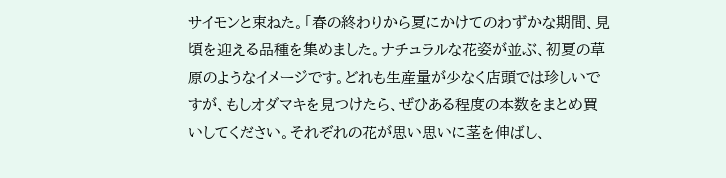サイモンと束ねた。「春の終わりから夏にかけてのわずかな期間、見頃を迎える品種を集めました。ナチュラルな花姿が並ぶ、初夏の草原のようなイメージです。どれも生産量が少なく店頭では珍しいですが、もしオダマキを見つけたら、ぜひある程度の本数をまとめ買いしてください。それぞれの花が思い思いに茎を伸ばし、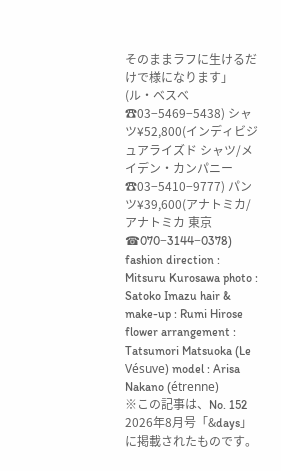そのままラフに生けるだけで様になります」(ル・ベスべ ☎03−5469−5438) シャツ¥52,800(インディビジュアライズド シャツ/メイデン・カンパニー ☎03−5410−9777) パンツ¥39,600(アナトミカ/アナトミカ 東京 ☎070−3144−0378)
fashion direction : Mitsuru Kurosawa photo : Satoko Imazu hair & make-up : Rumi Hirose
flower arrangement : Tatsumori Matsuoka (Le Vésuve) model : Arisa Nakano (étrenne)
※この記事は、No. 152 2026年8月号「&days」に掲載されたものです。